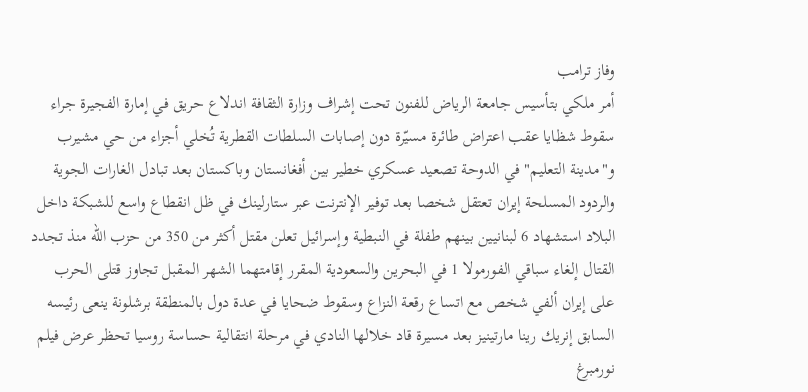وفاز ترامب
أمر ملكي بتأسيس جامعة الرياض للفنون تحت إشراف وزارة الثقافة اندلاع حريق في إمارة الفجيرة جراء سقوط شظايا عقب اعتراض طائرة مسيّرة دون إصابات السلطات القطرية تُخلي أجزاء من حي مشيرب و"مدينة التعليم" في الدوحة تصعيد عسكري خطير بين أفغانستان وباكستان بعد تبادل الغارات الجوية والردود المسلحة إيران تعتقل شخصا بعد توفير الإنترنت عبر ستارلينك في ظل انقطاع واسع للشبكة داخل البلاد استشهاد 6 لبنانيين بينهم طفلة في النبطية وإسرائيل تعلن مقتل أكثر من 350 من حزب الله منذ تجدد القتال إلغاء سباقي الفورمولا 1 في البحرين والسعودية المقرر إقامتهما الشهر المقبل تجاوز قتلى الحرب على إيران ألفي شخص مع اتساع رقعة النزاع وسقوط ضحايا في عدة دول بالمنطقة برشلونة ينعى رئيسه السابق إنريك رينا مارتينيز بعد مسيرة قاد خلالها النادي في مرحلة انتقالية حساسة روسيا تحظر عرض فيلم نورمبرغ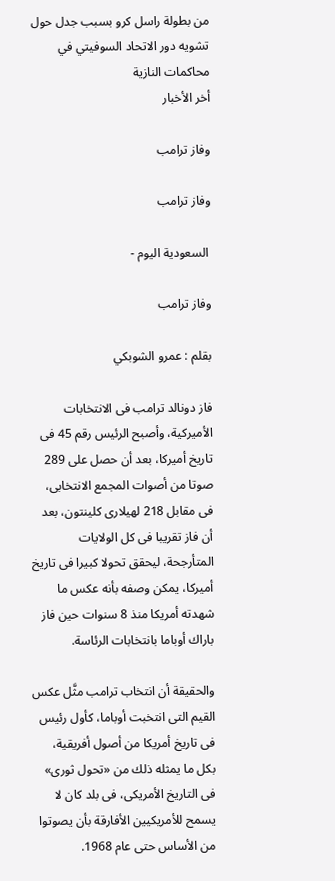من بطولة راسل كرو بسبب جدل حول تشويه دور الاتحاد السوفيتي في محاكمات النازية
أخر الأخبار

وفاز ترامب

وفاز ترامب

 السعودية اليوم -

وفاز ترامب

بقلم : عمرو الشوبكي

فاز دونالد ترامب فى الانتخابات الأميركية، وأصبح الرئيس رقم 45 فى تاريخ أميركا، بعد أن حصل على 289 صوتا من أصوات المجمع الانتخابى، فى مقابل 218 لهيلارى كلينتون، بعد أن فاز تقريبا فى كل الولايات المتأرجحة، ليحقق تحولا كبيرا فى تاريخ أميركا، يمكن وصفه بأنه عكس ما شهدته أمريكا منذ 8 سنوات حين فاز باراك أوباما بانتخابات الرئاسة.

والحقيقة أن انتخاب ترامب مثَّل عكس القيم التى انتخبت أوباما، كأول رئيس فى تاريخ أمريكا من أصول أفريقية، بكل ما يمثله ذلك من «تحول ثورى» فى التاريخ الأمريكى، فى بلد كان لا يسمح للأمريكيين الأفارقة بأن يصوتوا من الأساس حتى عام 1968.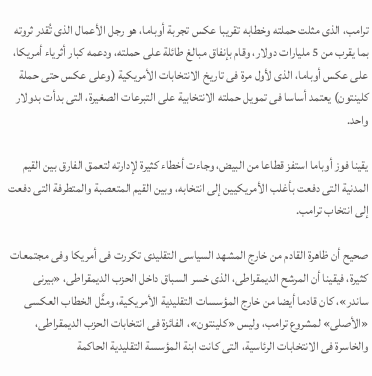ترامب، الذى مثلت حملته وخطابه تقريبا عكس تجربة أوباما، هو رجل الأعمال الذى تُقدر ثروته بما يقرب من 5 مليارات دولار، وقام بإنفاق مبالغ طائلة على حملته، ودعمه كبار أثرياء أمريكا، على عكس أوباما، الذى لأول مرة فى تاريخ الانتخابات الأمريكية (وعلى عكس حتى حملة كلينتون) يعتمد أساسا فى تمويل حملته الانتخابية على التبرعات الصغيرة، التى بدأت بدولار واحد.

يقينا فوز أوباما استفز قطاعا من البيض، وجاءت أخطاء كثيرة لإدارته لتعمق الفارق بين القيم المدنية التى دفعت بأغلب الأمريكيين إلى انتخابه، وبين القيم المتعصبة والمتطرفة التى دفعت إلى انتخاب ترامب.

صحيح أن ظاهرة القادم من خارج المشهد السياسى التقليدى تكررت فى أمريكا وفى مجتمعات كثيرة، فيقينا أن المرشح الديمقراطى، الذى خسر السباق داخل الحزب الديمقراطى، «بيرنى ساندر»، كان قادما أيضا من خارج المؤسسات التقليدية الأمريكية، ومثَّل الخطاب العكسى «الأصلى» لمشروع ترامب، وليس «كلينتون»، الفائزة فى انتخابات الحزب الديمقراطى، والخاسرة فى الانتخابات الرئاسية، التى كانت ابنة المؤسسة التقليدية الحاكمة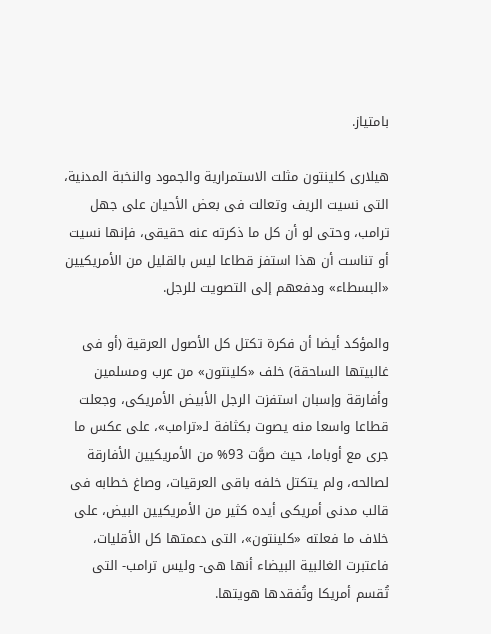بامتياز.

هيلارى كلينتون مثلت الاستمرارية والجمود والنخبة المدنية، التى نسيت الريف وتعالت فى بعض الأحيان على جهل ترامب، وحتى لو أن كل ما ذكرته عنه حقيقى، فإنها نسيت أو تناست أن هذا استفز قطاعا ليس بالقليل من الأمريكيين «البسطاء» ودفعهم إلى التصويت للرجل.

والمؤكد أيضا أن فكرة تكتل كل الأصول العرقية (أو فى غالبيتها الساحقة) خلف «كلينتون» من عرب ومسلمين وأفارقة وإسبان استفزت الرجل الأبيض الأمريكى، وجعلت قطاعا واسعا منه يصوت بكثافة لـ«ترامب»، على عكس ما جرى مع أوباما، حيث صوَّت 93% من الأمريكيين الأفارقة لصالحه، ولم يتكتل خلفه باقى العرقيات، وصاغ خطابه فى قالب مدنى أمريكى أيده كثير من الأمريكيين البيض، على خلاف ما فعلته «كلينتون»، التى دعمتها كل الأقليات، فاعتبرت الغالبية البيضاء أنها هى- وليس ترامب- التى تُقسم أمريكا وتُفقدها هويتها.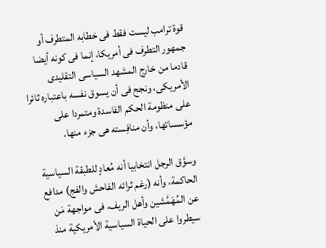قوة ترامب ليست فقط فى خطابه المتطرف أو جمهور التطرف فى أمريكا، إنما فى كونه أيضا قادما من خارج المشهد السياسى التقليدى الأمريكى، ونجح فى أن يسوق نفسه باعتباره ثائرا على منظومة الحكم الفاسدة ومتمردا على مؤسساتها، وأن منافِسته هى جزء منها.

وسوَّق الرجل انتخابيا أنه مُعادٍ للطبقة السياسية الحاكمة، وأنه (رغم ثرائه الفاحش والفج) مدافع عن المُهَمَّشين وأهل الريف، فى مواجهة مَن سيطروا على الحياة السياسية الأمريكية منذ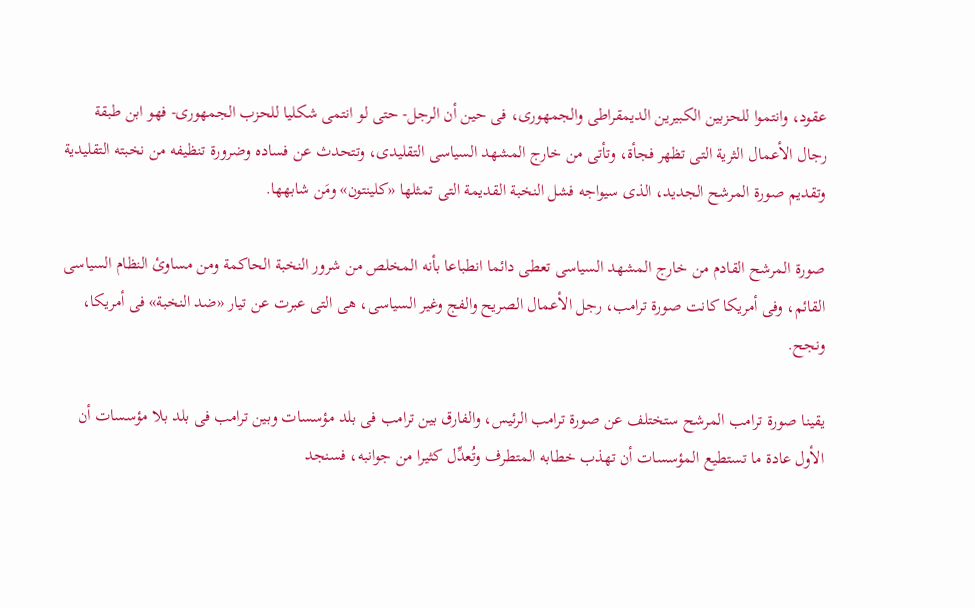عقود، وانتموا للحزبين الكبيرين الديمقراطى والجمهورى، فى حين أن الرجل- حتى لو انتمى شكليا للحزب الجمهورى- فهو ابن طبقة رجال الأعمال الثرية التى تظهر فجأة، وتأتى من خارج المشهد السياسى التقليدى، وتتحدث عن فساده وضرورة تنظيفه من نخبته التقليدية وتقديم صورة المرشح الجديد، الذى سيواجه فشل النخبة القديمة التى تمثلها «كلينتون» ومَن شابهها.

صورة المرشح القادم من خارج المشهد السياسى تعطى دائما انطباعا بأنه المخلص من شرور النخبة الحاكمة ومن مساوئ النظام السياسى القائم، وفى أمريكا كانت صورة ترامب، رجل الأعمال الصريح والفج وغير السياسى، هى التى عبرت عن تيار «ضد النخبة» فى أمريكا، ونجح.

يقينا صورة ترامب المرشح ستختلف عن صورة ترامب الرئيس، والفارق بين ترامب فى بلد مؤسسات وبين ترامب فى بلد بلا مؤسسات أن الأول عادة ما تستطيع المؤسسات أن تهذب خطابه المتطرف وتُعدِّل كثيرا من جوانبه، فسنجد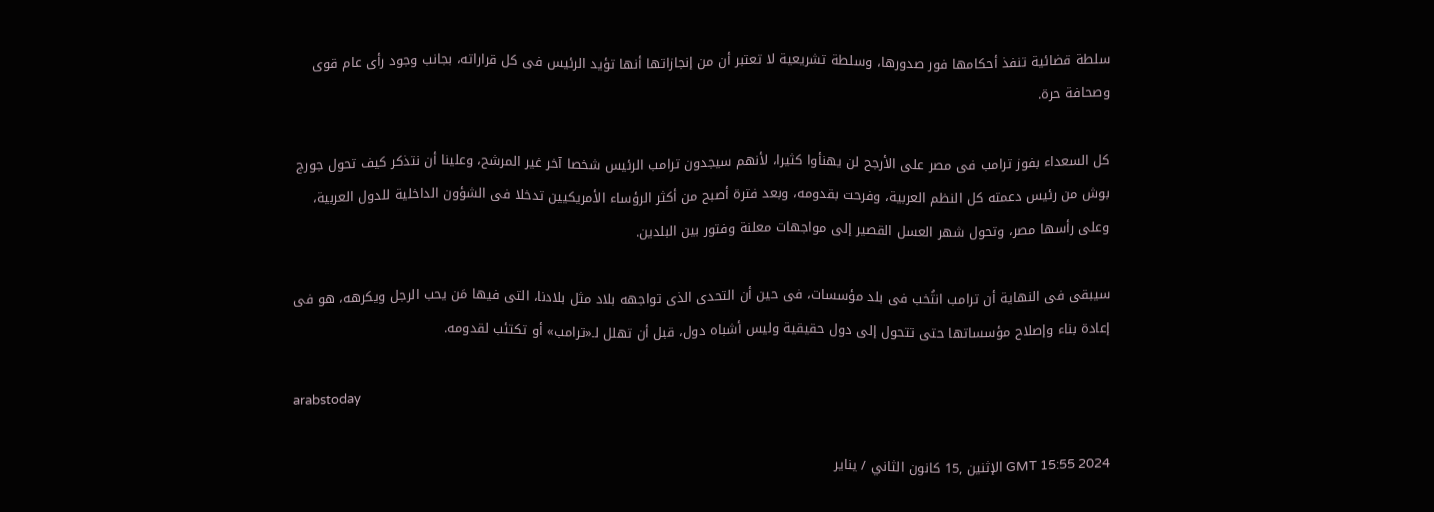سلطة قضائية تنفذ أحكامها فور صدورها، وسلطة تشريعية لا تعتبر أن من إنجازاتها أنها تؤيد الرئيس فى كل قراراته، بجانب وجود رأى عام قوى وصحافة حرة.

كل السعداء بفوز ترامب فى مصر على الأرجح لن يهنأوا كثيرا، لأنهم سيجدون ترامب الرئيس شخصا آخر غير المرشح، وعلينا أن نتذكر كيف تحول جورج بوش من رئيس دعمته كل النظم العربية، وفرحت بقدومه، وبعد فترة أصبح من أكثر الرؤساء الأمريكيين تدخلا فى الشؤون الداخلية للدول العربية، وعلى رأسها مصر، وتحول شهر العسل القصير إلى مواجهات معلنة وفتور بين البلدين.

سيبقى فى النهاية أن ترامب انتُخب فى بلد مؤسسات، فى حين أن التحدى الذى تواجهه بلاد مثل بلادنا، التى فيها مَن يحب الرجل ويكرهه، هو فى إعادة بناء وإصلاح مؤسساتها حتى تتحول إلى دول حقيقية وليس أشباه دول، قبل أن تهلل لـ«ترامب» أو تكتئب لقدومه.

arabstoday

GMT 15:55 2024 الإثنين ,15 كانون الثاني / يناير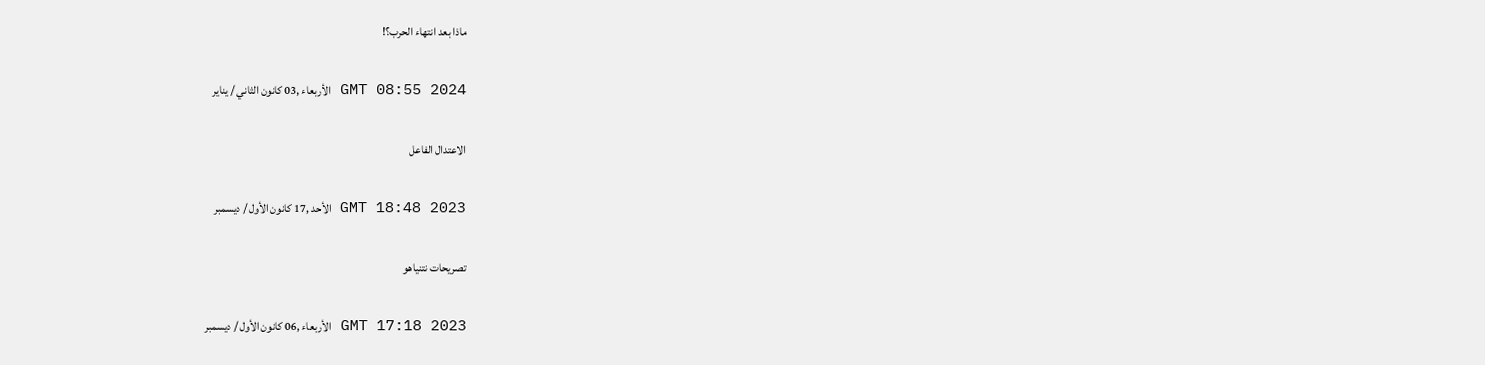ماذا بعد انتهاء الحرب؟!

GMT 08:55 2024 الأربعاء ,03 كانون الثاني / يناير

الاعتدال الفاعل

GMT 18:48 2023 الأحد ,17 كانون الأول / ديسمبر

تصريحات نتنياهو

GMT 17:18 2023 الأربعاء ,06 كانون الأول / ديسمبر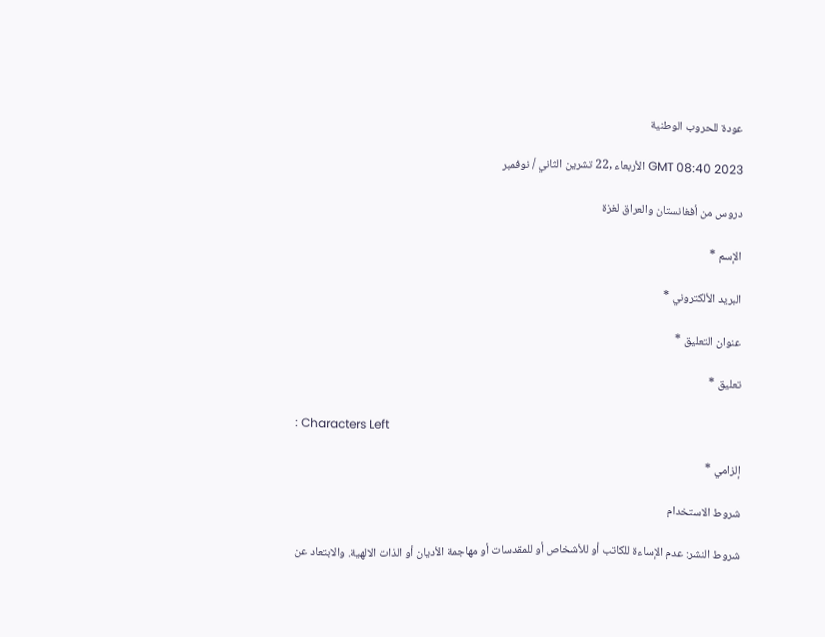عودة للحروب الوطنية

GMT 08:40 2023 الأربعاء ,22 تشرين الثاني / نوفمبر

دروس من أفغانستان والعراق لغزة

الإسم *

البريد الألكتروني *

عنوان التعليق *

تعليق *

: Characters Left

إلزامي *

شروط الاستخدام

شروط النشر: عدم الإساءة للكاتب أو للأشخاص أو للمقدسات أو مهاجمة الأديان أو الذات الالهية. والابتعاد عن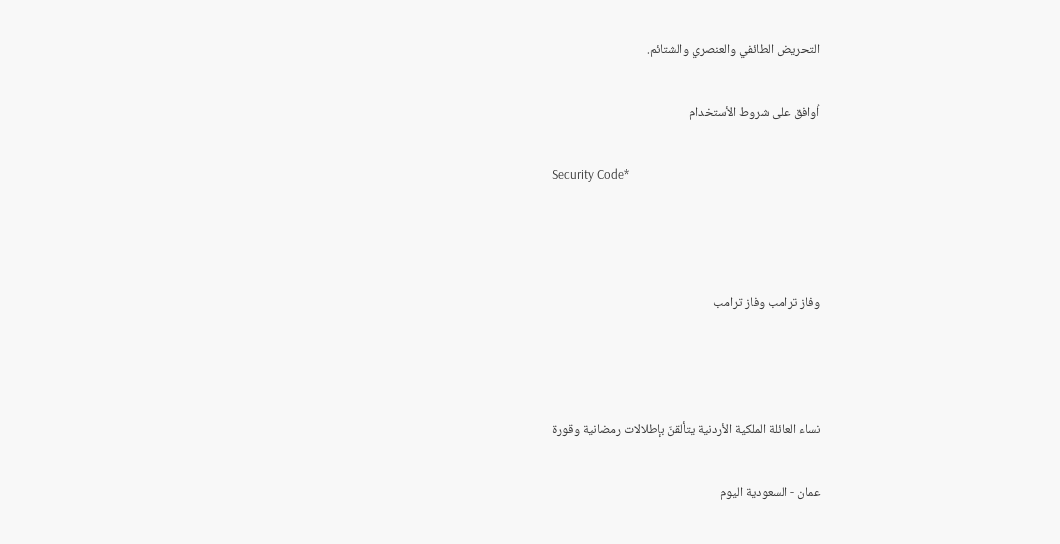التحريض الطائفي والعنصري والشتائم.

اُوافق على شروط الأستخدام

Security Code*



وفاز ترامب وفاز ترامب



نساء العائلة الملكية الأردنية يتألقنّ بإطلالات رمضانية وقورة

عمان - السعودية اليوم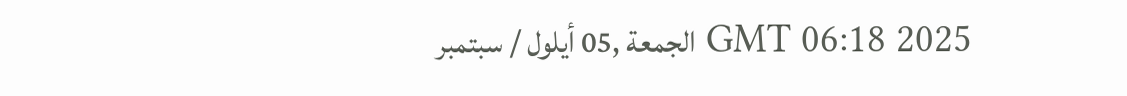GMT 06:18 2025 الجمعة ,05 أيلول / سبتمبر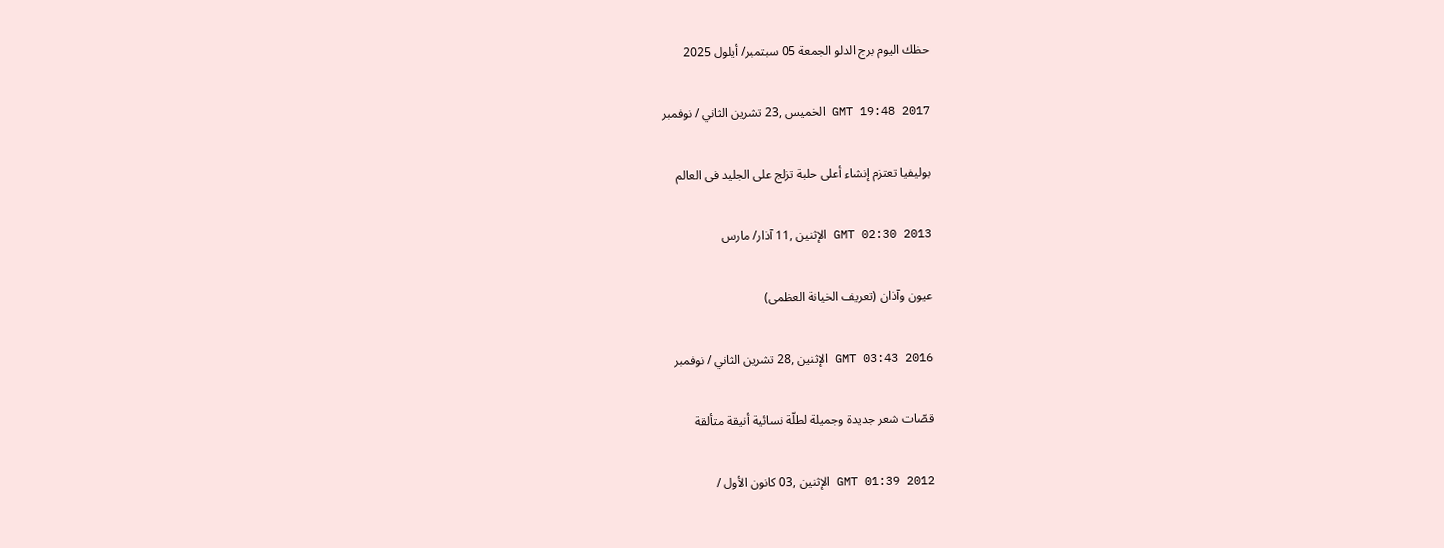حظك اليوم برج الدلو الجمعة 05 سبتمبر/ أيلول 2025

GMT 19:48 2017 الخميس ,23 تشرين الثاني / نوفمبر

بوليفيا تعتزم إنشاء أعلى حلبة تزلج على الجليد فى العالم

GMT 02:30 2013 الإثنين ,11 آذار/ مارس

عيون وآذان (تعريف الخيانة العظمى)

GMT 03:43 2016 الإثنين ,28 تشرين الثاني / نوفمبر

قصّات شعر جديدة وجميلة لطلّة نسائية أنيقة متألقة

GMT 01:39 2012 الإثنين ,03 كانون الأول /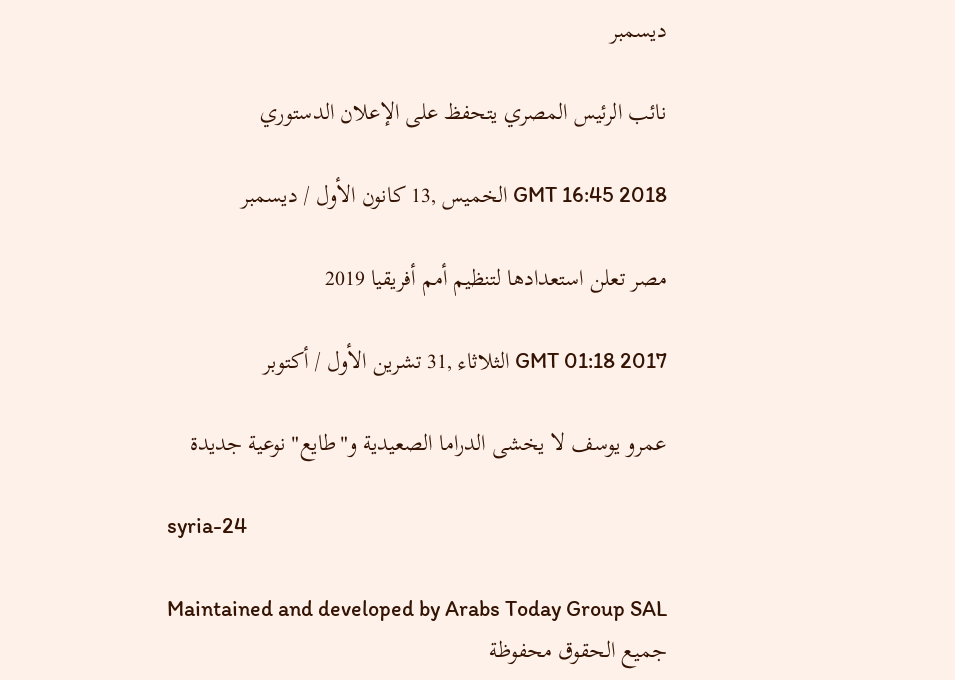ديسمبر

نائب الرئيس المصري يتحفظ على الإعلان الدستوري

GMT 16:45 2018 الخميس ,13 كانون الأول / ديسمبر

مصر تعلن استعدادها لتنظيم أمم أفريقيا 2019

GMT 01:18 2017 الثلاثاء ,31 تشرين الأول / أكتوبر

عمرو يوسف لا يخشى الدراما الصعيدية و"طايع" نوعية جديدة

syria-24

Maintained and developed by Arabs Today Group SAL
جميع الحقوق محفوظة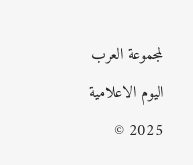لمجموعة العرب اليوم الاعلامية 2025 ©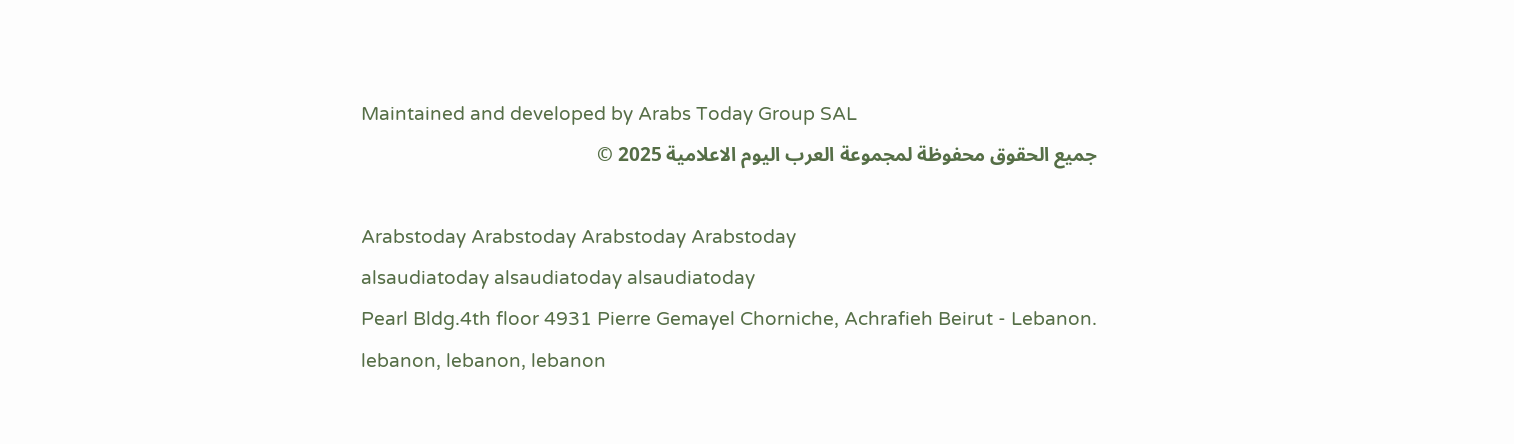Maintained and developed by Arabs Today Group SAL
جميع الحقوق محفوظة لمجموعة العرب اليوم الاعلامية 2025 ©

Arabstoday Arabstoday Arabstoday Arabstoday
alsaudiatoday alsaudiatoday alsaudiatoday
Pearl Bldg.4th floor 4931 Pierre Gemayel Chorniche, Achrafieh Beirut - Lebanon.
lebanon, lebanon, lebanon